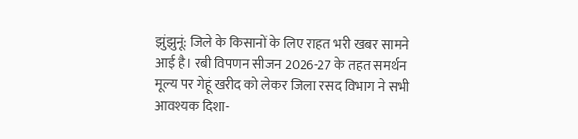झुंझुनूं: जिले के किसानों के लिए राहत भरी खबर सामने आई है। रबी विपणन सीजन 2026-27 के तहत समर्थन मूल्य पर गेहूं खरीद को लेकर जिला रसद विभाग ने सभी आवश्यक दिशा-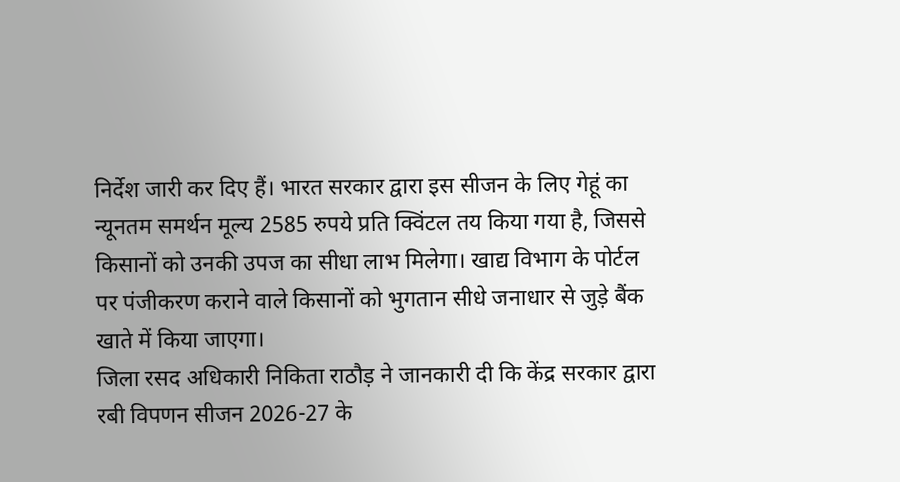निर्देश जारी कर दिए हैं। भारत सरकार द्वारा इस सीजन के लिए गेहूं का न्यूनतम समर्थन मूल्य 2585 रुपये प्रति क्विंटल तय किया गया है, जिससे किसानों को उनकी उपज का सीधा लाभ मिलेगा। खाद्य विभाग के पोर्टल पर पंजीकरण कराने वाले किसानों को भुगतान सीधे जनाधार से जुड़े बैंक खाते में किया जाएगा।
जिला रसद अधिकारी निकिता राठौड़ ने जानकारी दी कि केंद्र सरकार द्वारा रबी विपणन सीजन 2026-27 के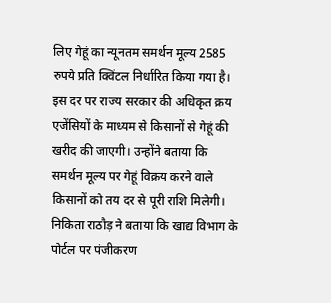लिए गेहूं का न्यूनतम समर्थन मूल्य 2585 रुपये प्रति क्विंटल निर्धारित किया गया है। इस दर पर राज्य सरकार की अधिकृत क्रय एजेंसियों के माध्यम से किसानों से गेहूं की खरीद की जाएगी। उन्होंने बताया कि समर्थन मूल्य पर गेहूं विक्रय करने वाले किसानों को तय दर से पूरी राशि मिलेगी।
निकिता राठौड़ ने बताया कि खाद्य विभाग के पोर्टल पर पंजीकरण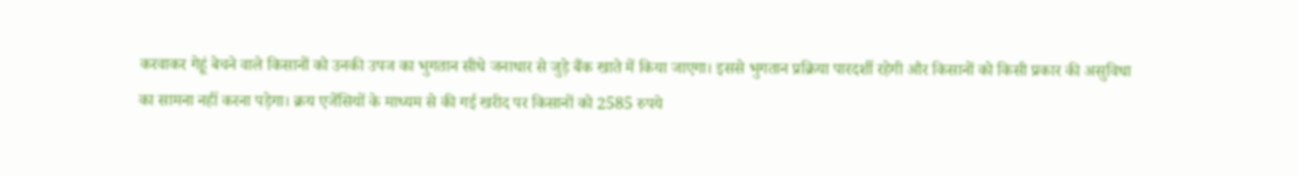करवाकर गेहूं बेचने वाले किसानों को उनकी उपज का भुगतान सीधे जनाधार से जुड़े बैंक खाते में किया जाएगा। इससे भुगतान प्रक्रिया पारदर्शी रहेगी और किसानों को किसी प्रकार की असुविधा का सामना नहीं करना पड़ेगा। क्रय एजेंसियों के माध्यम से की गई खरीद पर किसानों को 2585 रुपये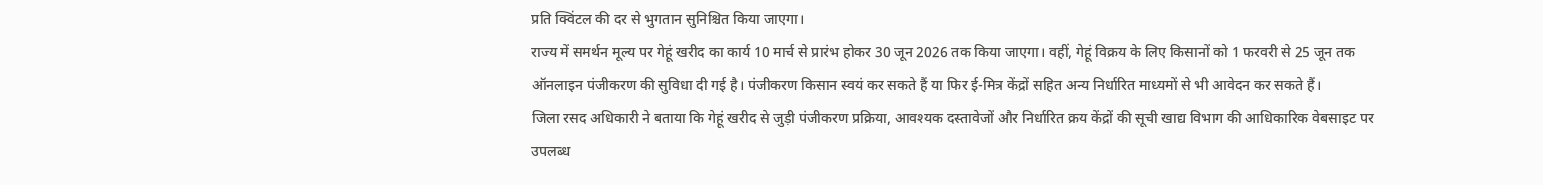प्रति क्विंटल की दर से भुगतान सुनिश्चित किया जाएगा।
राज्य में समर्थन मूल्य पर गेहूं खरीद का कार्य 10 मार्च से प्रारंभ होकर 30 जून 2026 तक किया जाएगा। वहीं, गेहूं विक्रय के लिए किसानों को 1 फरवरी से 25 जून तक ऑनलाइन पंजीकरण की सुविधा दी गई है। पंजीकरण किसान स्वयं कर सकते हैं या फिर ई-मित्र केंद्रों सहित अन्य निर्धारित माध्यमों से भी आवेदन कर सकते हैं।
जिला रसद अधिकारी ने बताया कि गेहूं खरीद से जुड़ी पंजीकरण प्रक्रिया, आवश्यक दस्तावेजों और निर्धारित क्रय केंद्रों की सूची खाद्य विभाग की आधिकारिक वेबसाइट पर उपलब्ध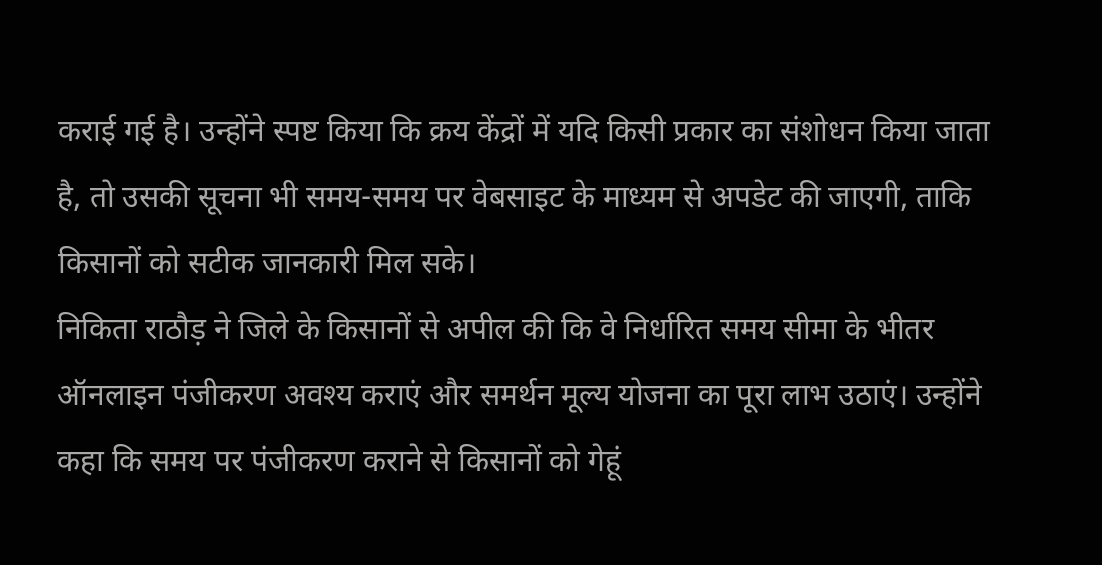कराई गई है। उन्होंने स्पष्ट किया कि क्रय केंद्रों में यदि किसी प्रकार का संशोधन किया जाता है, तो उसकी सूचना भी समय-समय पर वेबसाइट के माध्यम से अपडेट की जाएगी, ताकि किसानों को सटीक जानकारी मिल सके।
निकिता राठौड़ ने जिले के किसानों से अपील की कि वे निर्धारित समय सीमा के भीतर ऑनलाइन पंजीकरण अवश्य कराएं और समर्थन मूल्य योजना का पूरा लाभ उठाएं। उन्होंने कहा कि समय पर पंजीकरण कराने से किसानों को गेहूं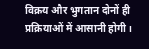विक्रय और भुगतान दोनों ही प्रक्रियाओं में आसानी होगी।